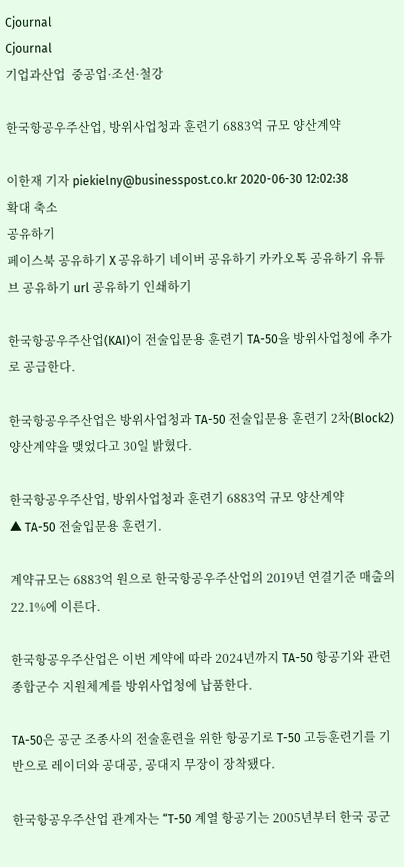Cjournal
Cjournal
기업과산업  중공업·조선·철강

한국항공우주산업, 방위사업청과 훈련기 6883억 규모 양산계약

이한재 기자 piekielny@businesspost.co.kr 2020-06-30 12:02:38
확대 축소
공유하기
페이스북 공유하기 X 공유하기 네이버 공유하기 카카오톡 공유하기 유튜브 공유하기 url 공유하기 인쇄하기

한국항공우주산업(KAI)이 전술입문용 훈련기 TA-50을 방위사업청에 추가로 공급한다.

한국항공우주산업은 방위사업청과 TA-50 전술입문용 훈련기 2차(Block2) 양산계약을 맺었다고 30일 밝혔다.

한국항공우주산업, 방위사업청과 훈련기 6883억 규모 양산계약
▲ TA-50 전술입문용 훈련기.

계약규모는 6883억 원으로 한국항공우주산업의 2019년 연결기준 매출의 22.1%에 이른다.

한국항공우주산업은 이번 계약에 따라 2024년까지 TA-50 항공기와 관련 종합군수 지원체계를 방위사업청에 납품한다.

TA-50은 공군 조종사의 전술훈련을 위한 항공기로 T-50 고등훈련기를 기반으로 레이더와 공대공, 공대지 무장이 장착됐다.

한국항공우주산업 관계자는 “T-50 계열 항공기는 2005년부터 한국 공군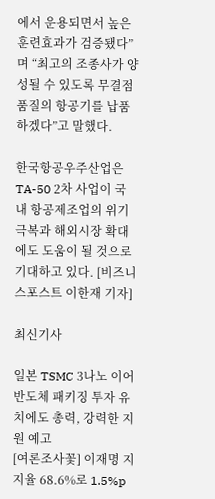에서 운용되면서 높은 훈련효과가 검증됐다”며 “최고의 조종사가 양성될 수 있도록 무결점 품질의 항공기를 납품하겠다”고 말했다.

한국항공우주산업은 TA-50 2차 사업이 국내 항공제조업의 위기 극복과 해외시장 확대에도 도움이 될 것으로 기대하고 있다. [비즈니스포스트 이한재 기자]

최신기사

일본 TSMC 3나노 이어 반도체 패키징 투자 유치에도 총력, 강력한 지원 예고
[여론조사꽃] 이재명 지지율 68.6%로 1.5%p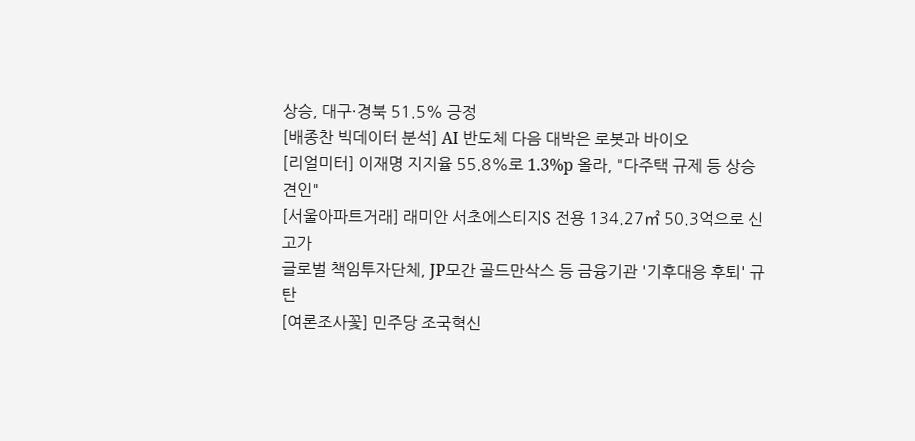상승, 대구·경북 51.5% 긍정
[배종찬 빅데이터 분석] AI 반도체 다음 대박은 로봇과 바이오
[리얼미터] 이재명 지지율 55.8%로 1.3%p 올라, "다주택 규제 등 상승 견인"
[서울아파트거래] 래미안 서초에스티지S 전용 134.27㎡ 50.3억으로 신고가
글로벌 책임투자단체, JP모간 골드만삭스 등 금융기관 '기후대응 후퇴' 규탄
[여론조사꽃] 민주당 조국혁신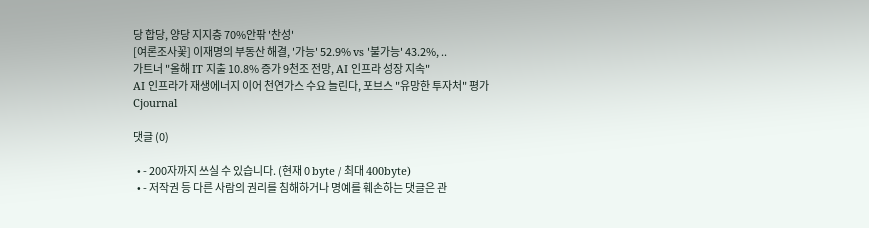당 합당, 양당 지지층 70%안팎 '찬성'
[여론조사꽃] 이재명의 부동산 해결, '가능' 52.9% vs '불가능' 43.2%, ..
가트너 "올해 IT 지출 10.8% 증가 9천조 전망, AI 인프라 성장 지속"
AI 인프라가 재생에너지 이어 천연가스 수요 늘린다, 포브스 "유망한 투자처" 평가
Cjournal

댓글 (0)

  • - 200자까지 쓰실 수 있습니다. (현재 0 byte / 최대 400byte)
  • - 저작권 등 다른 사람의 권리를 침해하거나 명예를 훼손하는 댓글은 관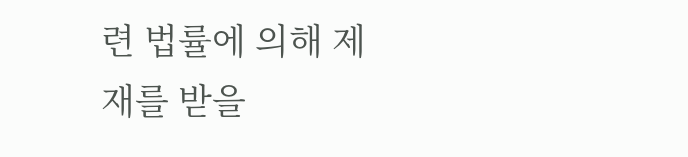련 법률에 의해 제재를 받을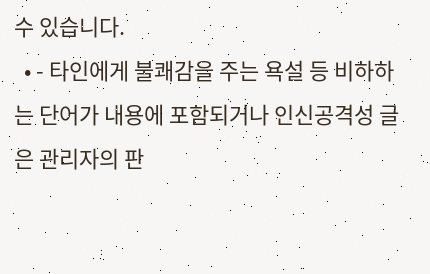수 있습니다.
  • - 타인에게 불쾌감을 주는 욕설 등 비하하는 단어가 내용에 포함되거나 인신공격성 글은 관리자의 판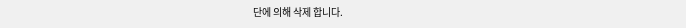단에 의해 삭제 합니다.